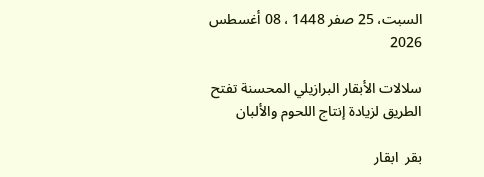السبت، 25 صفر 1448 ، 08 أغسطس 2026

سلالات الأبقار البرازيلي المحسنة تفتح الطريق لزيادة إنتاج اللحوم والألبان

بقر  ابقار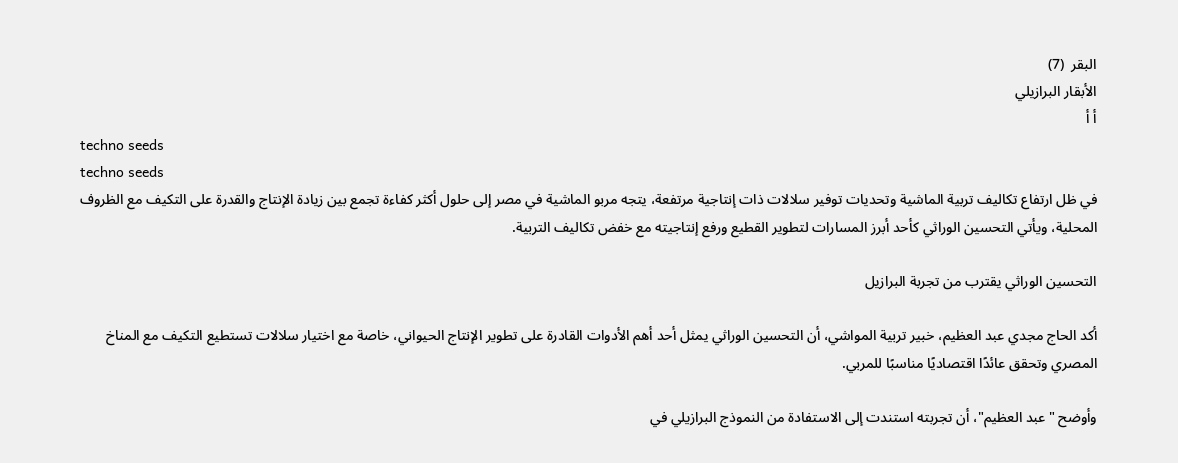البقر  (7)
الأبقار البرازيلي
أ أ
techno seeds
techno seeds
في ظل ارتفاع تكاليف تربية الماشية وتحديات توفير سلالات ذات إنتاجية مرتفعة، يتجه مربو الماشية في مصر إلى حلول أكثر كفاءة تجمع بين زيادة الإنتاج والقدرة على التكيف مع الظروف المحلية، ويأتي التحسين الوراثي كأحد أبرز المسارات لتطوير القطيع ورفع إنتاجيته مع خفض تكاليف التربية.

التحسين الوراثي يقترب من تجربة البرازيل

أكد الحاج مجدي عبد العظيم، خبير تربية المواشي، أن التحسين الوراثي يمثل أحد أهم الأدوات القادرة على تطوير الإنتاج الحيواني، خاصة مع اختيار سلالات تستطيع التكيف مع المناخ المصري وتحقق عائدًا اقتصاديًا مناسبًا للمربي.

وأوضح "عبد العظيم"، أن تجربته استندت إلى الاستفادة من النموذج البرازيلي في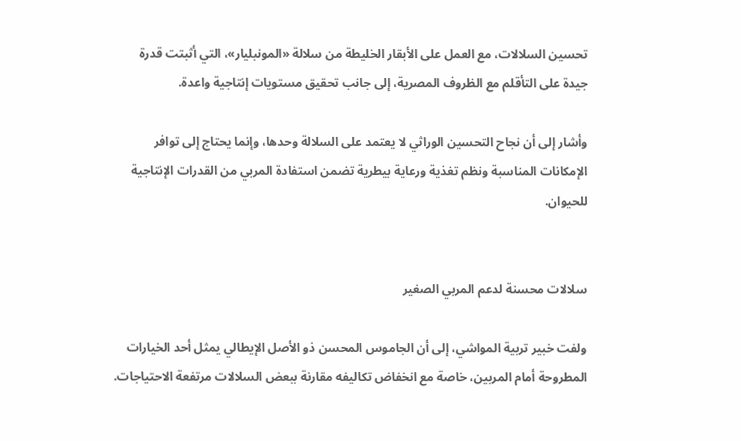تحسين السلالات، مع العمل على الأبقار الخليطة من سلالة «المونبليار»، التي أثبتت قدرة جيدة على التأقلم مع الظروف المصرية، إلى جانب تحقيق مستويات إنتاجية واعدة.

وأشار إلى أن نجاح التحسين الوراثي لا يعتمد على السلالة وحدها، وإنما يحتاج إلى توافر الإمكانات المناسبة ونظم تغذية ورعاية بيطرية تضمن استفادة المربي من القدرات الإنتاجية للحيوان.


سلالات محسنة لدعم المربي الصغير

ولفت خبير تربية المواشي، إلى أن الجاموس المحسن ذو الأصل الإيطالي يمثل أحد الخيارات المطروحة أمام المربين، خاصة مع انخفاض تكاليفه مقارنة ببعض السلالات مرتفعة الاحتياجات.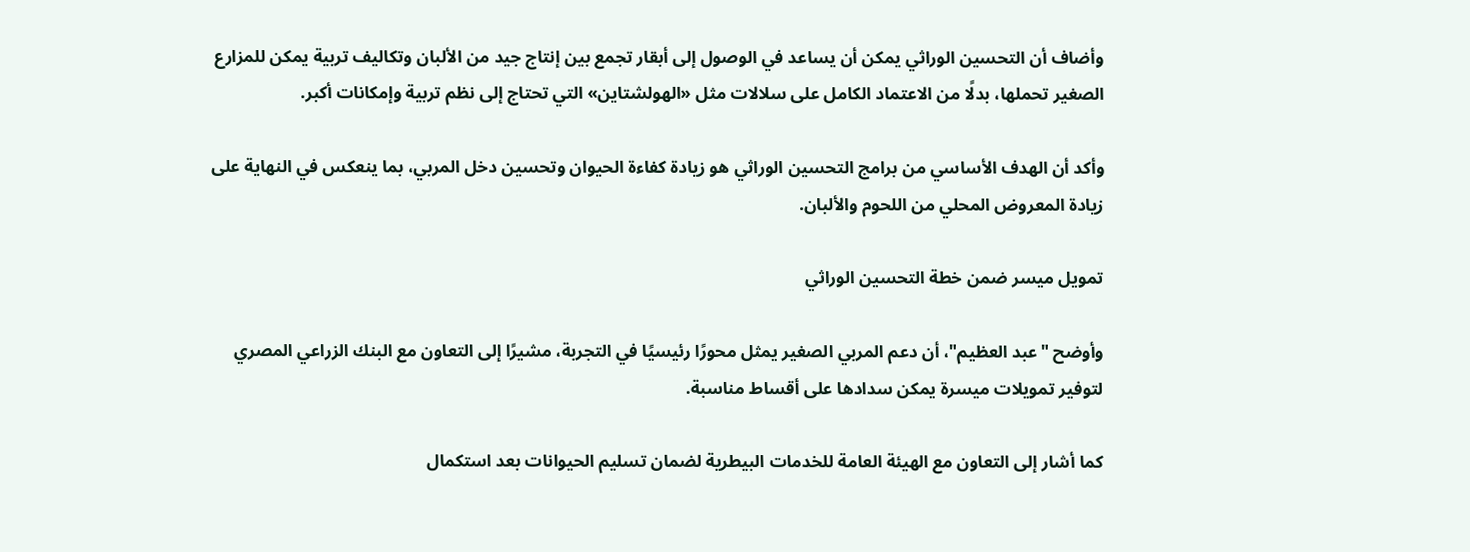وأضاف أن التحسين الوراثي يمكن أن يساعد في الوصول إلى أبقار تجمع بين إنتاج جيد من الألبان وتكاليف تربية يمكن للمزارع الصغير تحملها، بدلًا من الاعتماد الكامل على سلالات مثل «الهولشتاين» التي تحتاج إلى نظم تربية وإمكانات أكبر.

وأكد أن الهدف الأساسي من برامج التحسين الوراثي هو زيادة كفاءة الحيوان وتحسين دخل المربي، بما ينعكس في النهاية على زيادة المعروض المحلي من اللحوم والألبان.

تمويل ميسر ضمن خطة التحسين الوراثي

وأوضح "عبد العظيم"، أن دعم المربي الصغير يمثل محورًا رئيسيًا في التجربة، مشيرًا إلى التعاون مع البنك الزراعي المصري لتوفير تمويلات ميسرة يمكن سدادها على أقساط مناسبة.

كما أشار إلى التعاون مع الهيئة العامة للخدمات البيطرية لضمان تسليم الحيوانات بعد استكمال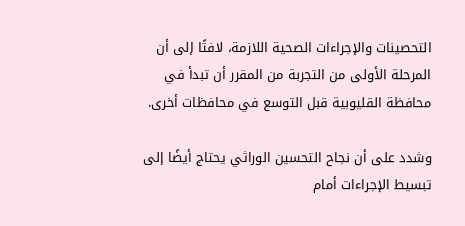التحصينات والإجراءات الصحية اللازمة، لافتًا إلى أن المرحلة الأولى من التجربة من المقرر أن تبدأ في محافظة القليوبية قبل التوسع في محافظات أخرى.

وشدد على أن نجاح التحسين الوراثي يحتاج أيضًا إلى تبسيط الإجراءات أمام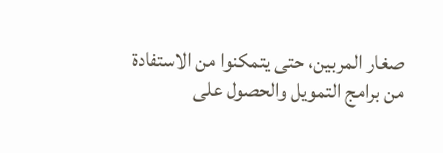صغار المربين، حتى يتمكنوا من الاستفادة من برامج التمويل والحصول على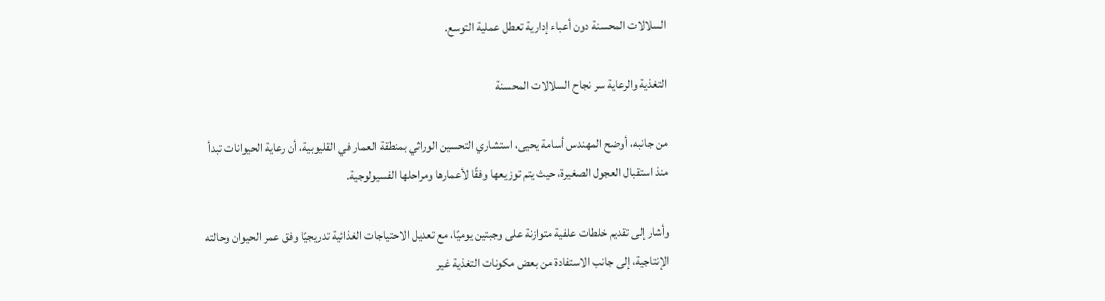السلالات المحسنة دون أعباء إدارية تعطل عملية التوسع.

التغذية والرعاية سر نجاح السلالات المحسنة

من جانبه، أوضح المهندس أسامة يحيى، استشاري التحسين الوراثي بمنطقة العمار في القليوبية، أن رعاية الحيوانات تبدأ منذ استقبال العجول الصغيرة، حيث يتم توزيعها وفقًا لأعمارها ومراحلها الفسيولوجية.

وأشار إلى تقديم خلطات علفية متوازنة على وجبتين يوميًا، مع تعديل الاحتياجات الغذائية تدريجيًا وفق عمر الحيوان وحالته الإنتاجية، إلى جانب الاستفادة من بعض مكونات التغذية غير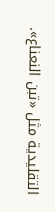التقليدية مثل «تبن النعناع».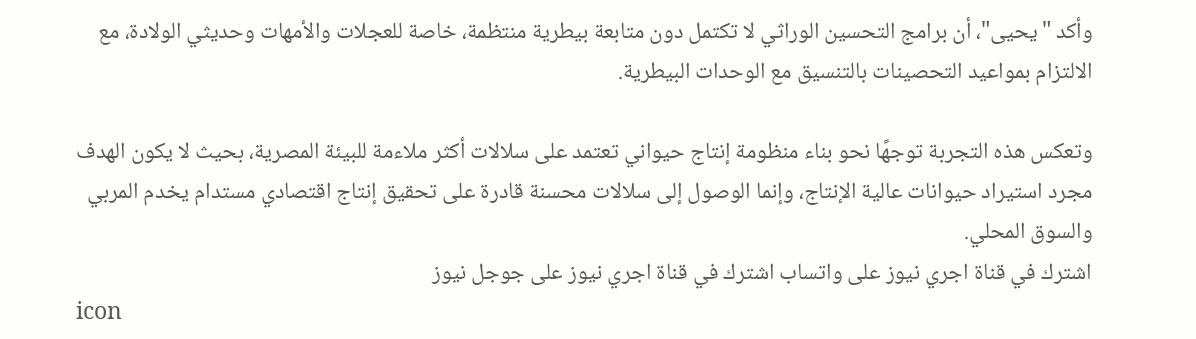وأكد "يحيى"، أن برامج التحسين الوراثي لا تكتمل دون متابعة بيطرية منتظمة، خاصة للعجلات والأمهات وحديثي الولادة، مع الالتزام بمواعيد التحصينات بالتنسيق مع الوحدات البيطرية.

وتعكس هذه التجربة توجهًا نحو بناء منظومة إنتاج حيواني تعتمد على سلالات أكثر ملاءمة للبيئة المصرية، بحيث لا يكون الهدف مجرد استيراد حيوانات عالية الإنتاج، وإنما الوصول إلى سلالات محسنة قادرة على تحقيق إنتاج اقتصادي مستدام يخدم المربي والسوق المحلي.
اشترك في قناة اجري نيوز على واتساب اشترك في قناة اجري نيوز على جوجل نيوز
icon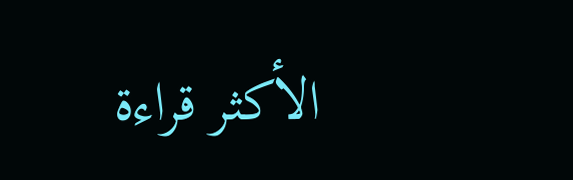الأكثر قراءة